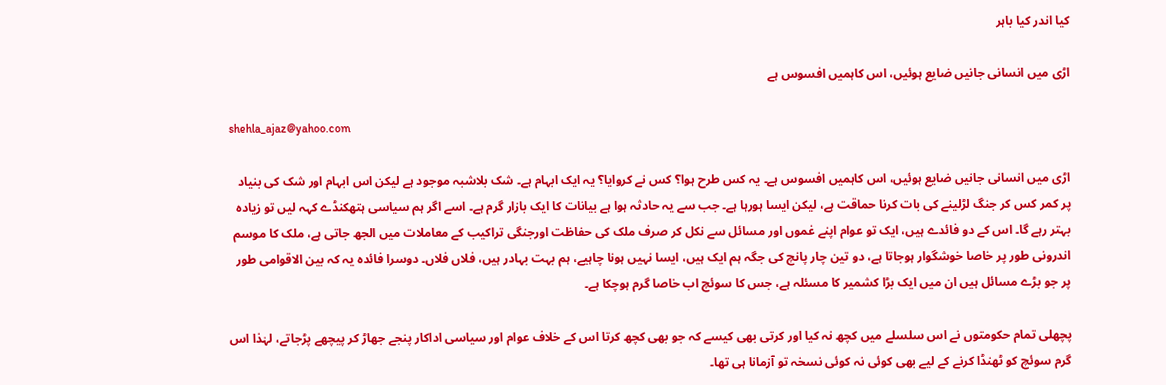کیا اندر کیا باہر

اڑی میں انسانی جانیں ضایع ہوئیں، اس کاہمیں افسوس ہے

shehla_ajaz@yahoo.com

اڑی میں انسانی جانیں ضایع ہوئیں، اس کاہمیں افسوس ہے۔ یہ کس طرح ہوا؟ کس نے کروایا؟ یہ ایک ابہام ہے۔ شک بلاشبہ موجود ہے لیکن اس ابہام اور شک کی بنیاد پر کمر کس کر جنگ لڑلینے کی بات کرنا حماقت ہے، لیکن ایسا ہورہا ہے۔ جب سے یہ حادثہ ہوا ہے بیانات کا ایک بازار گرم ہے۔ اسے اگر ہم سیاسی ہتھکنڈے کہہ لیں تو زیادہ بہتر رہے گا۔ اس کے دو فائدے ہیں، ایک تو عوام اپنے غموں اور مسائل سے نکل کر صرف ملک کی حفاظت اورجنگی تراکیب کے معاملات میں الجھ جاتی ہے، ملک کا موسم اندرونی طور پر خاصا خوشگوار ہوجاتا ہے، دو تین چار پانچ کی جگہ ہم ایک ہیں، ایسا نہیں ہونا چاہیے، ہم بہت بہادر ہیں، فلاں فلاں۔ دوسرا فائدہ یہ کہ بین الاقوامی طور پر جو بڑے مسائل ہیں ان میں ایک بڑا کشمیر کا مسئلہ ہے، جس کا سوئچ اب خاصا گرم ہوچکا ہے۔

پچھلی تمام حکومتوں نے اس سلسلے میں کچھ نہ کیا اور کرتی بھی کیسے کہ جو بھی کچھ کرتا اس کے خلاف عوام اور سیاسی اداکار پنجے جھاڑ کر پیچھے پڑجاتے، لہٰذا اس گرم سوئچ کو ٹھنڈا کرنے کے لیے بھی کوئی نہ کوئی نسخہ تو آزمانا ہی تھا۔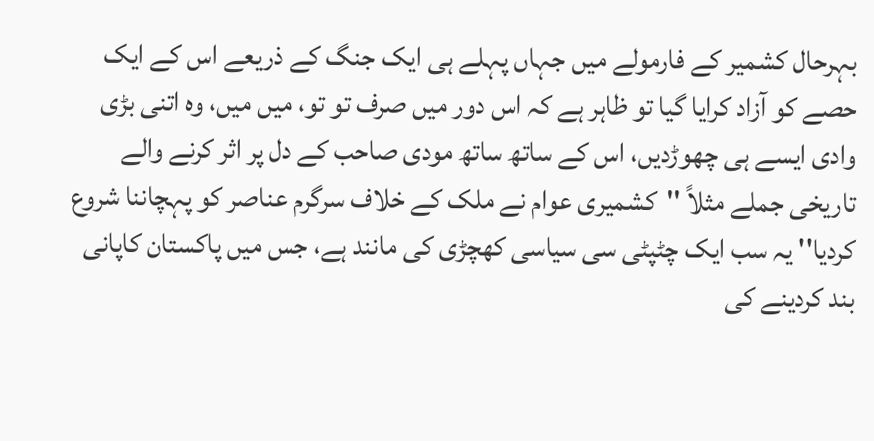بہرحال کشمیر کے فارمولے میں جہاں پہلے ہی ایک جنگ کے ذریعے اس کے ایک حصے کو آزاد کرایا گیا تو ظاہر ہے کہ اس دور میں صرف تو تو، میں میں، وہ اتنی بڑی وادی ایسے ہی چھوڑدیں، اس کے ساتھ ساتھ مودی صاحب کے دل پر اثر کرنے والے تاریخی جملے مثلاً ''کشمیری عوام نے ملک کے خلاف سرگرم عناصر کو پہچاننا شروع کردیا'' یہ سب ایک چٹپٹی سی سیاسی کھچڑی کی مانند ہے، جس میں پاکستان کاپانی بند کردینے کی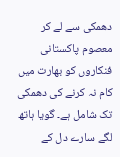دھمکی سے لے کر معصوم پاکستانی فنکاروں کو بھارت میں کام نہ کرنے کی دھمکی تک شامل ہے۔ گویا ہاتھ لگے سارے دل کے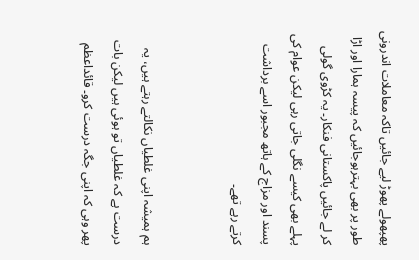پھپھولے پھوڑ لیے جائیں تاکہ معاملات اندرونی طور پر بھی بہترہوجائیں کہ پیسہ ہمارا اور اڑا کر لے جائیں پاکستانی فنکار۔ یہ کڑوی گولی پہلے بھی کیسے نگلی جاتی رہی لیکن عوام کی پسند اور مزاج کے ہاتھ مجبور اسے برداشت کرتے رہے تھے۔


ہم ہمیشہ اپنی غلطیاں نکالتے رہتے ہیں، یہ درست ہے کہ غلطیاں تو ہوئی ہیں لیکن بات پھر وہی کہ اپنی جگہ درست کرو۔ قائداعظم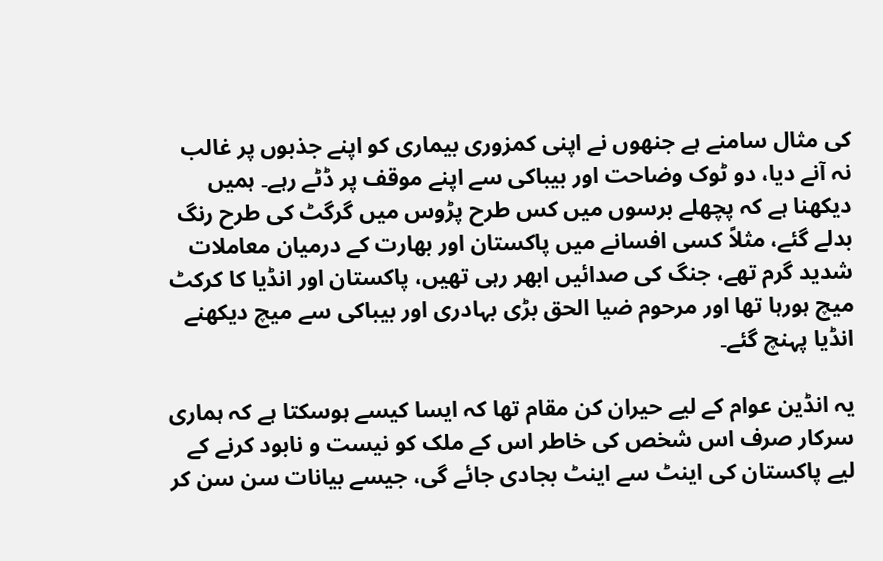کی مثال سامنے ہے جنھوں نے اپنی کمزوری بیماری کو اپنے جذبوں پر غالب نہ آنے دیا، دو ٹوک وضاحت اور بیباکی سے اپنے موقف پر ڈٹے رہے۔ ہمیں دیکھنا ہے کہ پچھلے برسوں میں کس طرح پڑوس میں گرگٹ کی طرح رنگ بدلے گئے، مثلاً کسی افسانے میں پاکستان اور بھارت کے درمیان معاملات شدید گرم تھے، جنگ کی صدائیں ابھر رہی تھیں، پاکستان اور انڈیا کا کرکٹ میچ ہورہا تھا اور مرحوم ضیا الحق بڑی بہادری اور بیباکی سے میچ دیکھنے انڈیا پہنچ گئے۔

یہ انڈین عوام کے لیے حیران کن مقام تھا کہ ایسا کیسے ہوسکتا ہے کہ ہماری سرکار صرف اس شخص کی خاطر اس کے ملک کو نیست و نابود کرنے کے لیے پاکستان کی اینٹ سے اینٹ بجادی جائے گی، جیسے بیانات سن سن کر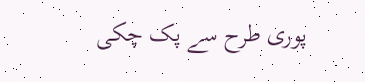پوری طرح سے پک چکی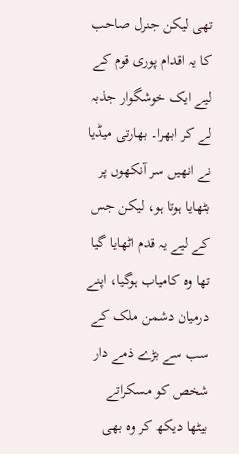تھی لیکن جنرل صاحب کا یہ اقدام پوری قوم کے لیے ایک خوشگوار جذبہ لے کر ابھرا۔ بھارتی میڈیا نے انھیں سر آنکھوں پر بٹھایا ہوتا ہو، لیکن جس کے لیے یہ قدم اٹھایا گیا تھا وہ کامیاب ہوگیا، اپنے درمیان دشمن ملک کے سب سے بڑے ذمے دار شخص کو مسکراتے بیٹھا دیکھ کر وہ بھی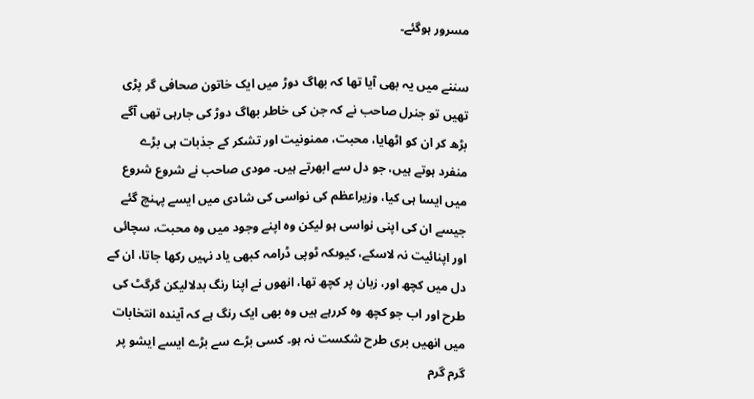مسرور ہوگئے۔

سننے میں یہ بھی آیا تھا کہ بھاگ دوڑ میں ایک خاتون صحافی گر پڑی تھیں تو جنرل صاحب نے کہ جن کی خاطر بھاگ دوڑ کی جارہی تھی آگے بڑھ کر ان کو اٹھایا، محبت، ممنونیت اور تشکر کے جذبات ہی بڑے منفرد ہوتے ہیں، جو دل سے ابھرتے ہیں۔ مودی صاحب نے شروع شروع میں ایسا ہی کیا، وزیراعظم کی نواسی کی شادی میں ایسے پہنچ گئے جیسے ان کی اپنی نواسی ہو لیکن وہ اپنے وجود میں وہ محبت، سچائی اور اپنائیت نہ لاسکے، کیوںکہ ٹوپی ڈرامہ کبھی یاد نہیں رکھا جاتا، ان کے دل میں کچھ اور، زبان پر کچھ تھا، انھوں نے اپنا رنگ بدلالیکن گرگٹ کی طرح اور اب جو کچھ وہ کررہے ہیں وہ بھی ایک رنگ ہے کہ آیندہ انتخابات میں انھیں بری طرح شکست نہ ہو۔ کسی بڑے سے بڑے ایسے ایشو پر گرم گرم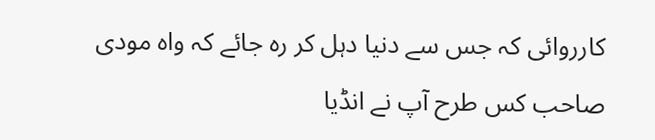کارروائی کہ جس سے دنیا دہل کر رہ جائے کہ واہ مودی صاحب کس طرح آپ نے انڈیا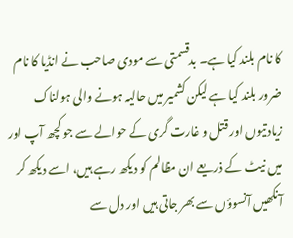کا نام بلند کیا ہے۔ بدقسمتی سے مودی صاحب نے انڈیا کا نام ضرور بلند کیا ہے لیکن کشمیر میں حالیہ ہونے والی ہولناک زیادتیوں اور قتل و غارت گری کے حوالے سے جو کچھ آپ اور میں نیٹ کے ذریعے ان مظالم کو دیکھ رہے ہیں، اسے دیکھ کر آنکھیں آنسوؤں سے بھر جاتی ہیں اور دل سے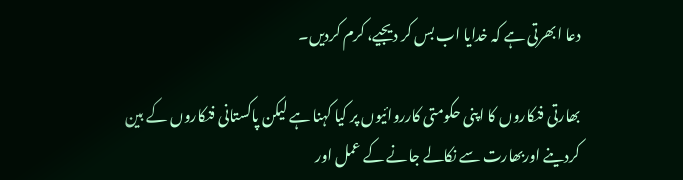دعا ابھرتی ہے کہ خدایا اب بس کر دیجیے، کرم کردیں۔

بھارتی فنکاروں کا اپنی حکومتی کارروائیوں پر کیا کہنا ہے لیکن پاکستانی فنکاروں کے بین کردینے اوربھارت سے نکالے جانے کے عمل اور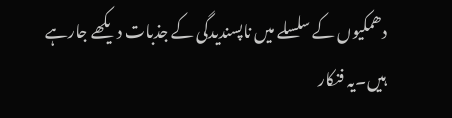دھمکیوں کے سلسلے میں ناپسندیدگی کے جذبات دیکھے جارہے ہیں۔یہ فنکار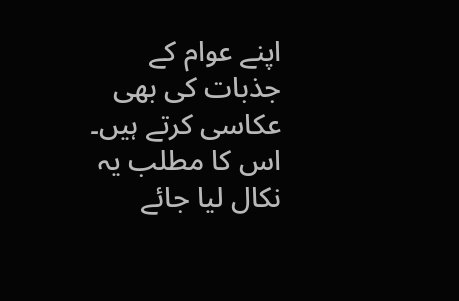اپنے عوام کے جذبات کی بھی عکاسی کرتے ہیں۔ اس کا مطلب یہ نکال لیا جائے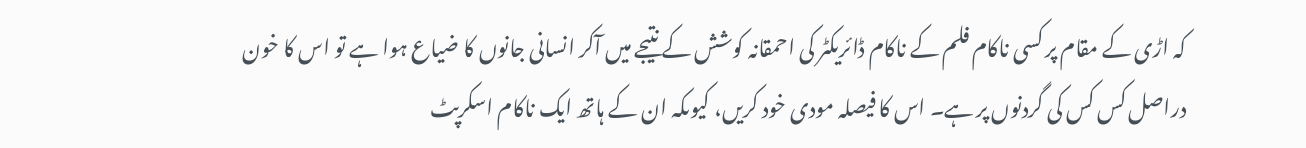کہ اڑی کے مقام پر کسی ناکام فلم کے ناکام ڈائریکٹر کی احمقانہ کوشش کے نتیجے میں آکر انسانی جانوں کا ضیاع ہوا ہے تو اس کا خون دراصل کس کس کی گردنوں پر ہے۔ اس کا فیصلہ مودی خود کریں، کیوںکہ ان کے ہاتھ ایک ناکام اسکرپٹ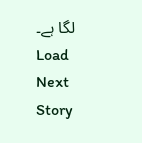لگا ہے۔
Load Next Story